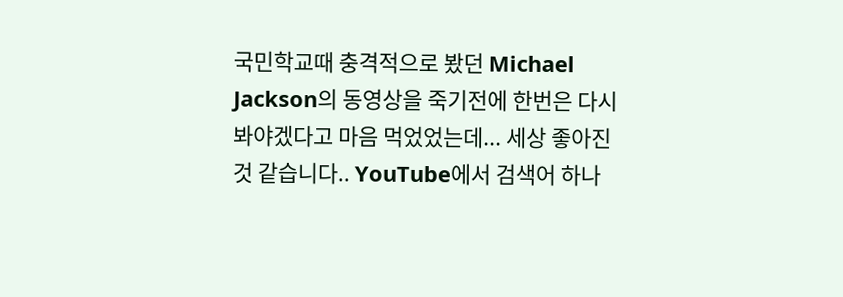국민학교때 충격적으로 봤던 Michael Jackson의 동영상을 죽기전에 한번은 다시 봐야겠다고 마음 먹었었는데... 세상 좋아진 것 같습니다.. YouTube에서 검색어 하나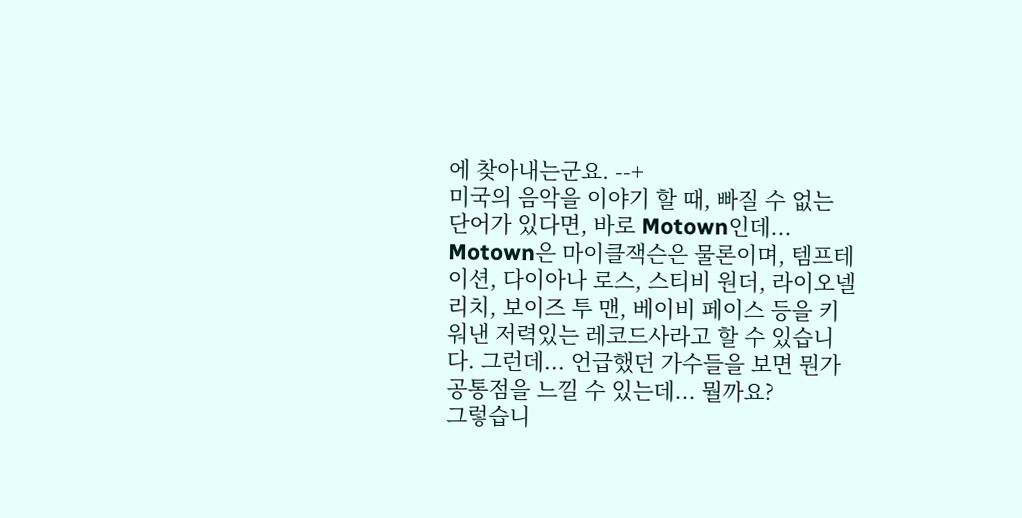에 찾아내는군요. --+
미국의 음악을 이야기 할 때, 빠질 수 없는 단어가 있다면, 바로 Motown인데... Motown은 마이클잭슨은 물론이며, 템프테이션, 다이아나 로스, 스티비 원더, 라이오넬 리치, 보이즈 투 맨, 베이비 페이스 등을 키워낸 저력있는 레코드사라고 할 수 있습니다. 그런데... 언급했던 가수들을 보면 뭔가 공통점을 느낄 수 있는데... 뭘까요?
그렇습니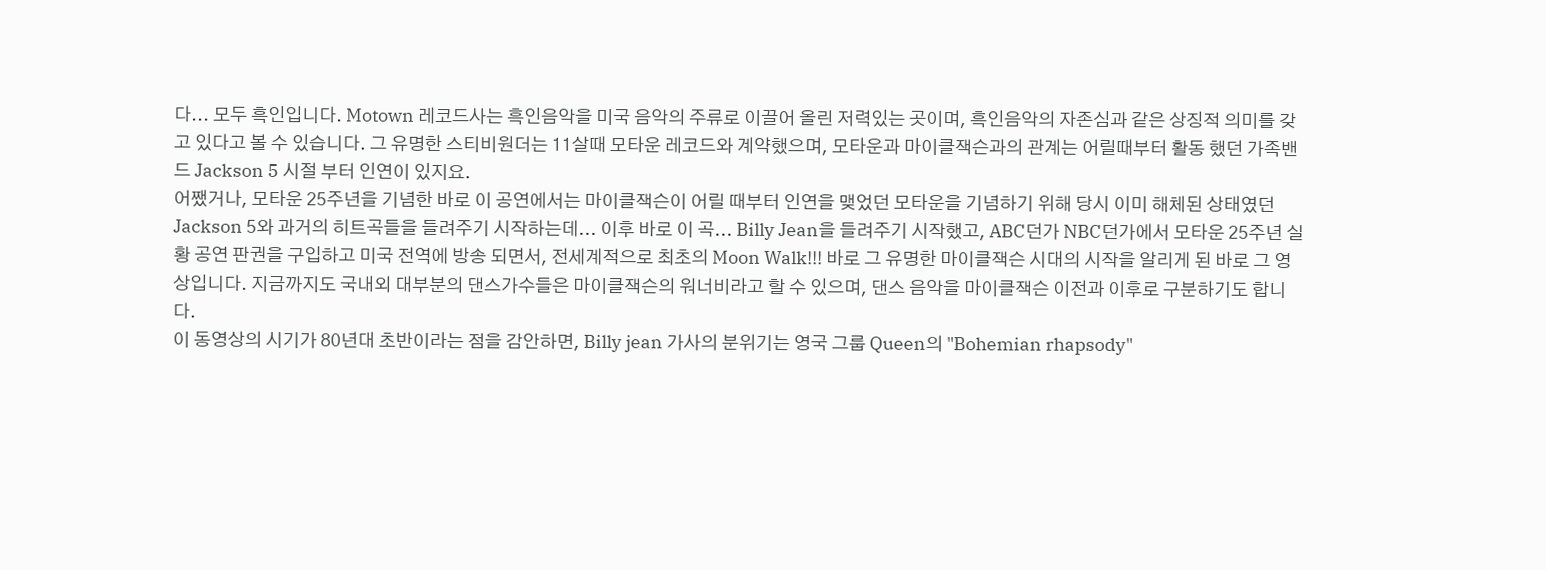다... 모두 흑인입니다. Motown 레코드사는 흑인음악을 미국 음악의 주류로 이끌어 올린 저력있는 곳이며, 흑인음악의 자존심과 같은 상징적 의미를 갖고 있다고 볼 수 있습니다. 그 유명한 스티비원더는 11살때 모타운 레코드와 계약했으며, 모타운과 마이클잭슨과의 관계는 어릴때부터 활동 했던 가족밴드 Jackson 5 시절 부터 인연이 있지요.
어쨌거나, 모타운 25주년을 기념한 바로 이 공연에서는 마이클잭슨이 어릴 때부터 인연을 맺었던 모타운을 기념하기 위해 당시 이미 해체된 상태였던 Jackson 5와 과거의 히트곡들을 들려주기 시작하는데... 이후 바로 이 곡... Billy Jean을 들려주기 시작했고, ABC던가 NBC던가에서 모타운 25주년 실황 공연 판권을 구입하고 미국 전역에 방송 되면서, 전세계적으로 최초의 Moon Walk!!! 바로 그 유명한 마이클잭슨 시대의 시작을 알리게 된 바로 그 영상입니다. 지금까지도 국내외 대부분의 댄스가수들은 마이클잭슨의 워너비라고 할 수 있으며, 댄스 음악을 마이클잭슨 이전과 이후로 구분하기도 합니다.
이 동영상의 시기가 80년대 초반이라는 점을 감안하면, Billy jean 가사의 분위기는 영국 그룹 Queen의 "Bohemian rhapsody"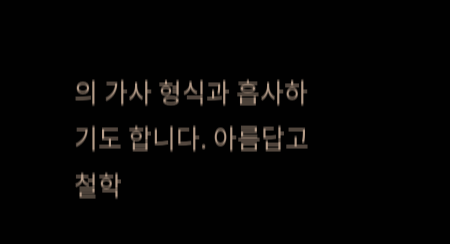의 가사 형식과 흡사하기도 합니다. 아름답고 철학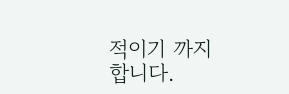적이기 까지 합니다.